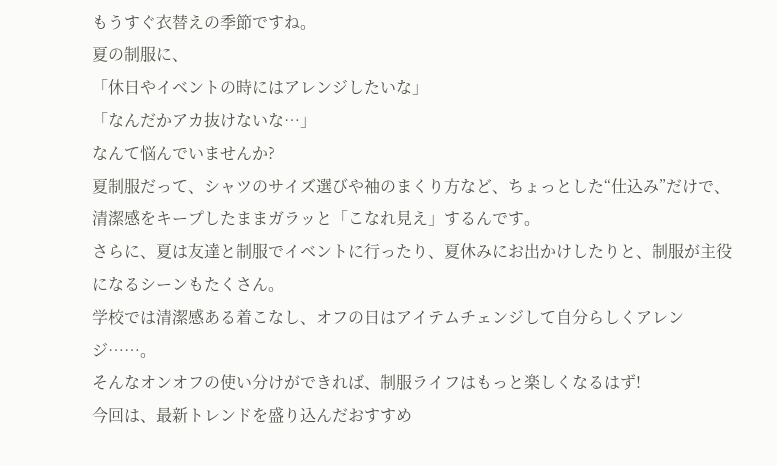もうすぐ衣替えの季節ですね。
夏の制服に、
「休日やイベントの時にはアレンジしたいな」
「なんだかアカ抜けないな…」
なんて悩んでいませんか?
夏制服だって、シャツのサイズ選びや袖のまくり方など、ちょっとした“仕込み”だけで、清潔感をキープしたままガラッと「こなれ見え」するんです。
さらに、夏は友達と制服でイベントに行ったり、夏休みにお出かけしたりと、制服が主役になるシーンもたくさん。
学校では清潔感ある着こなし、オフの日はアイテムチェンジして自分らしくアレンジ……。
そんなオンオフの使い分けができれば、制服ライフはもっと楽しくなるはず!
今回は、最新トレンドを盛り込んだおすすめ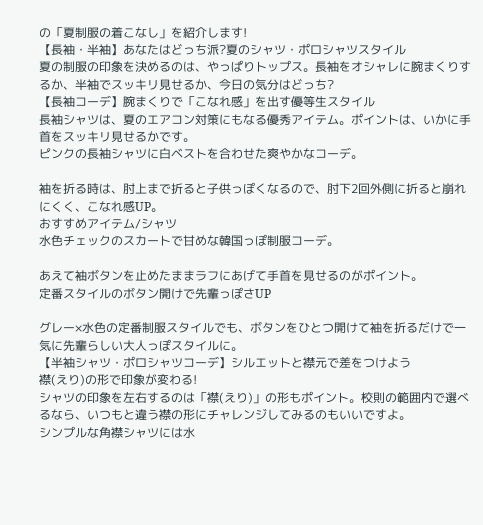の「夏制服の着こなし」を紹介します!
【長袖・半袖】あなたはどっち派?夏のシャツ・ポロシャツスタイル
夏の制服の印象を決めるのは、やっぱりトップス。長袖をオシャレに腕まくりするか、半袖でスッキリ見せるか、今日の気分はどっち?
【長袖コーデ】腕まくりで「こなれ感」を出す優等生スタイル
長袖シャツは、夏のエアコン対策にもなる優秀アイテム。ポイントは、いかに手首をスッキリ見せるかです。
ピンクの長袖シャツに白ベストを合わせた爽やかなコーデ。

袖を折る時は、肘上まで折ると子供っぽくなるので、肘下2回外側に折ると崩れにくく、こなれ感UP。
おすすめアイテム/シャツ
水色チェックのスカートで甘めな韓国っぽ制服コーデ。

あえて袖ボタンを止めたままラフにあげて手首を見せるのがポイント。
定番スタイルのボタン開けで先輩っぽさUP

グレー×水色の定番制服スタイルでも、ボタンをひとつ開けて袖を折るだけで一気に先輩らしい大人っぽスタイルに。
【半袖シャツ・ポロシャツコーデ】シルエットと襟元で差をつけよう
襟(えり)の形で印象が変わる!
シャツの印象を左右するのは「襟(えり)」の形もポイント。校則の範囲内で選べるなら、いつもと違う襟の形にチャレンジしてみるのもいいですよ。
シンプルな角襟シャツには水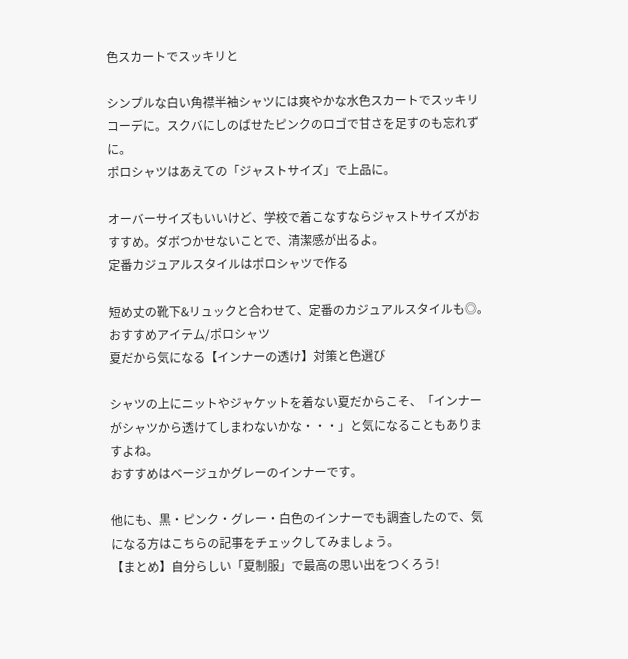色スカートでスッキリと

シンプルな白い角襟半袖シャツには爽やかな水色スカートでスッキリコーデに。スクバにしのばせたピンクのロゴで甘さを足すのも忘れずに。
ポロシャツはあえての「ジャストサイズ」で上品に。

オーバーサイズもいいけど、学校で着こなすならジャストサイズがおすすめ。ダボつかせないことで、清潔感が出るよ。
定番カジュアルスタイルはポロシャツで作る

短め丈の靴下&リュックと合わせて、定番のカジュアルスタイルも◎。
おすすめアイテム/ポロシャツ
夏だから気になる【インナーの透け】対策と色選び

シャツの上にニットやジャケットを着ない夏だからこそ、「インナーがシャツから透けてしまわないかな・・・」と気になることもありますよね。
おすすめはベージュかグレーのインナーです。

他にも、黒・ピンク・グレー・白色のインナーでも調査したので、気になる方はこちらの記事をチェックしてみましょう。
【まとめ】自分らしい「夏制服」で最高の思い出をつくろう!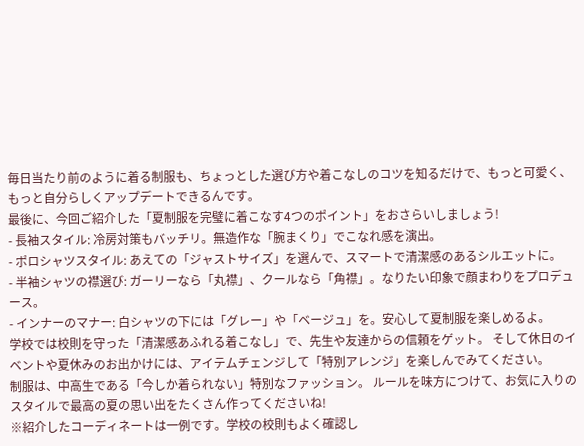毎日当たり前のように着る制服も、ちょっとした選び方や着こなしのコツを知るだけで、もっと可愛く、もっと自分らしくアップデートできるんです。
最後に、今回ご紹介した「夏制服を完璧に着こなす4つのポイント」をおさらいしましょう!
- 長袖スタイル: 冷房対策もバッチリ。無造作な「腕まくり」でこなれ感を演出。
- ポロシャツスタイル: あえての「ジャストサイズ」を選んで、スマートで清潔感のあるシルエットに。
- 半袖シャツの襟選び: ガーリーなら「丸襟」、クールなら「角襟」。なりたい印象で顔まわりをプロデュース。
- インナーのマナー: 白シャツの下には「グレー」や「ベージュ」を。安心して夏制服を楽しめるよ。
学校では校則を守った「清潔感あふれる着こなし」で、先生や友達からの信頼をゲット。 そして休日のイベントや夏休みのお出かけには、アイテムチェンジして「特別アレンジ」を楽しんでみてください。
制服は、中高生である「今しか着られない」特別なファッション。 ルールを味方につけて、お気に入りのスタイルで最高の夏の思い出をたくさん作ってくださいね!
※紹介したコーディネートは一例です。学校の校則もよく確認し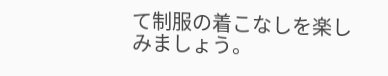て制服の着こなしを楽しみましょう。